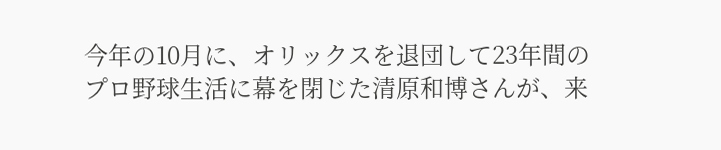今年の10月に、オリックスを退団して23年間のプロ野球生活に幕を閉じた清原和博さんが、来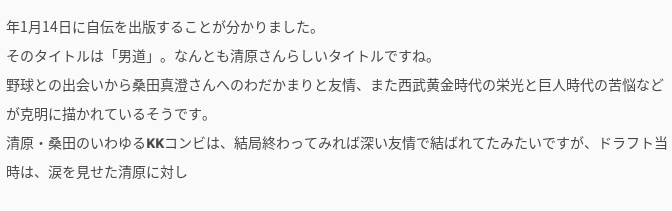年1月14日に自伝を出版することが分かりました。
そのタイトルは「男道」。なんとも清原さんらしいタイトルですね。
野球との出会いから桑田真澄さんへのわだかまりと友情、また西武黄金時代の栄光と巨人時代の苦悩などが克明に描かれているそうです。
清原・桑田のいわゆるKKコンビは、結局終わってみれば深い友情で結ばれてたみたいですが、ドラフト当時は、涙を見せた清原に対し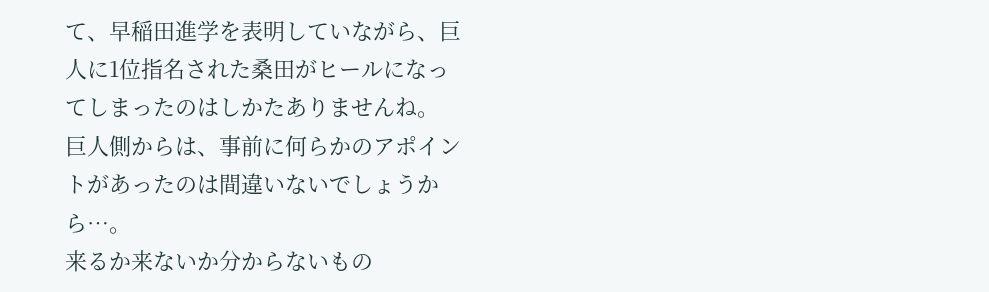て、早稲田進学を表明していながら、巨人に1位指名された桑田がヒールになってしまったのはしかたありませんね。
巨人側からは、事前に何らかのアポイントがあったのは間違いないでしょうから…。
来るか来ないか分からないもの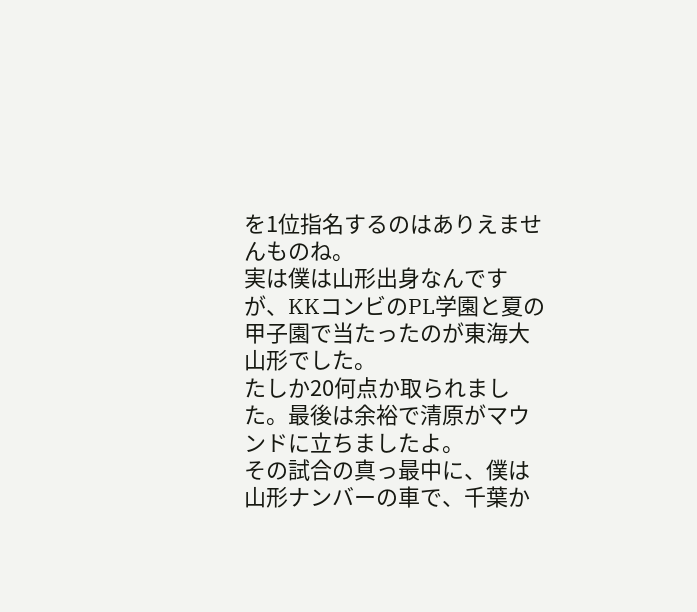を1位指名するのはありえませんものね。
実は僕は山形出身なんですが、KKコンビのPL学園と夏の甲子園で当たったのが東海大山形でした。
たしか20何点か取られました。最後は余裕で清原がマウンドに立ちましたよ。
その試合の真っ最中に、僕は山形ナンバーの車で、千葉か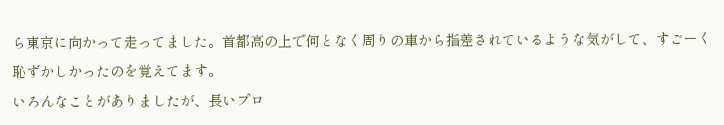ら東京に向かって走ってました。首都高の上で何となく周りの車から指差されているような気がして、すごーく恥ずかしかったのを覚えてます。
いろんなことがありましたが、長いプロ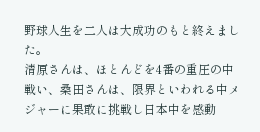野球人生を二人は大成功のもと終えました。
清原さんは、ほとんどを4番の重圧の中戦い、桑田さんは、限界といわれる中メジャーに果敢に挑戦し日本中を感動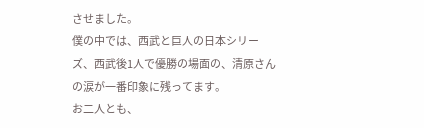させました。
僕の中では、西武と巨人の日本シリーズ、西武後1人で優勝の場面の、清原さんの涙が一番印象に残ってます。
お二人とも、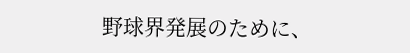野球界発展のために、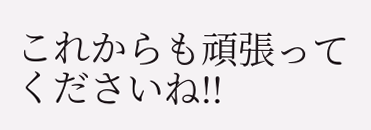これからも頑張ってくださいね!!